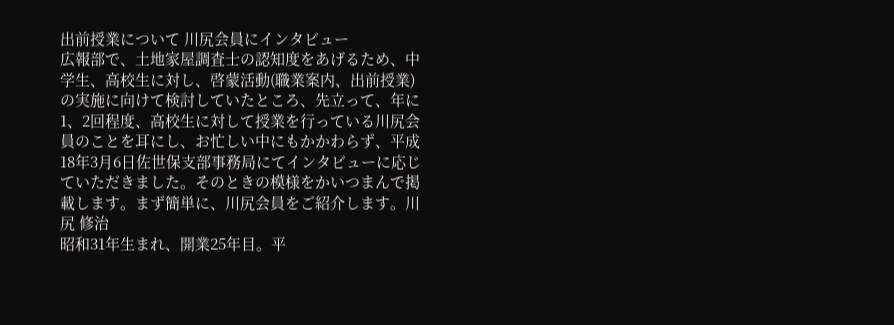出前授業について 川尻会員にインタビュー
広報部で、土地家屋調査士の認知度をあげるため、中学生、高校生に対し、啓蒙活動(職業案内、出前授業)の実施に向けて検討していたところ、先立って、年に1、2回程度、高校生に対して授業を行っている川尻会員のことを耳にし、お忙しい中にもかかわらず、平成18年3月6日佐世保支部事務局にてインタビューに応じていただきました。そのときの模様をかいつまんで掲載します。まず簡単に、川尻会員をご紹介します。川尻 修治
昭和31年生まれ、開業25年目。平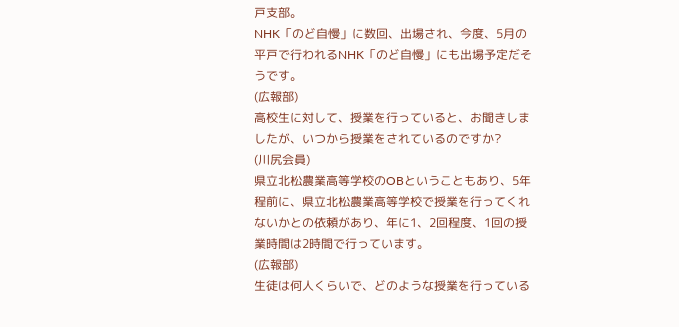戸支部。
NHK「のど自慢」に数回、出場され、今度、5月の平戸で行われるNHK「のど自慢」にも出場予定だそうです。
(広報部)
高校生に対して、授業を行っていると、お聞きしましたが、いつから授業をされているのですか?
(川尻会員)
県立北松農業高等学校のOBということもあり、5年程前に、県立北松農業高等学校で授業を行ってくれないかとの依頼があり、年に1、2回程度、1回の授業時間は2時間で行っています。
(広報部)
生徒は何人くらいで、どのような授業を行っている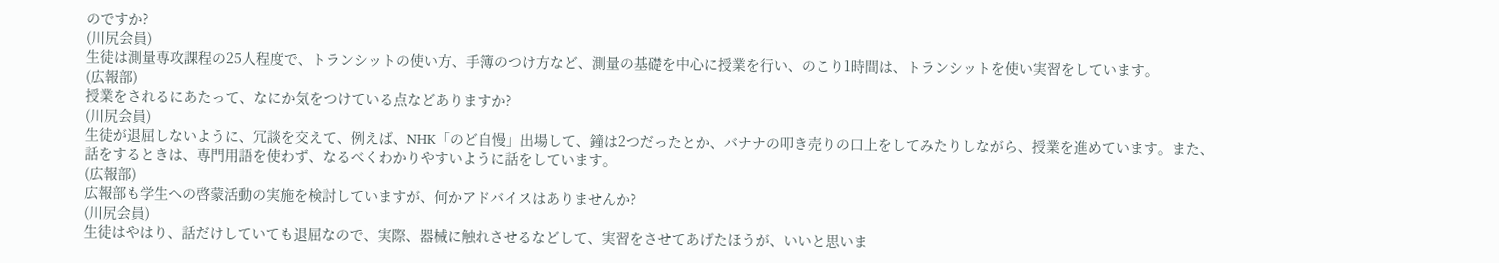のですか?
(川尻会員)
生徒は測量専攻課程の25人程度で、トランシットの使い方、手簿のつけ方など、測量の基礎を中心に授業を行い、のこり1時間は、トランシットを使い実習をしています。
(広報部)
授業をされるにあたって、なにか気をつけている点などありますか?
(川尻会員)
生徒が退屈しないように、冗談を交えて、例えば、NHK「のど自慢」出場して、鐘は2つだったとか、バナナの叩き売りの口上をしてみたりしながら、授業を進めています。また、話をするときは、専門用語を使わず、なるべくわかりやすいように話をしています。
(広報部)
広報部も学生への啓蒙活動の実施を検討していますが、何かアドバイスはありませんか?
(川尻会員)
生徒はやはり、話だけしていても退屈なので、実際、器械に触れさせるなどして、実習をさせてあげたほうが、いいと思いま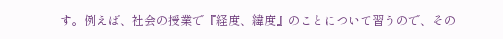す。例えば、社会の授業で『経度、緯度』のことについて習うので、その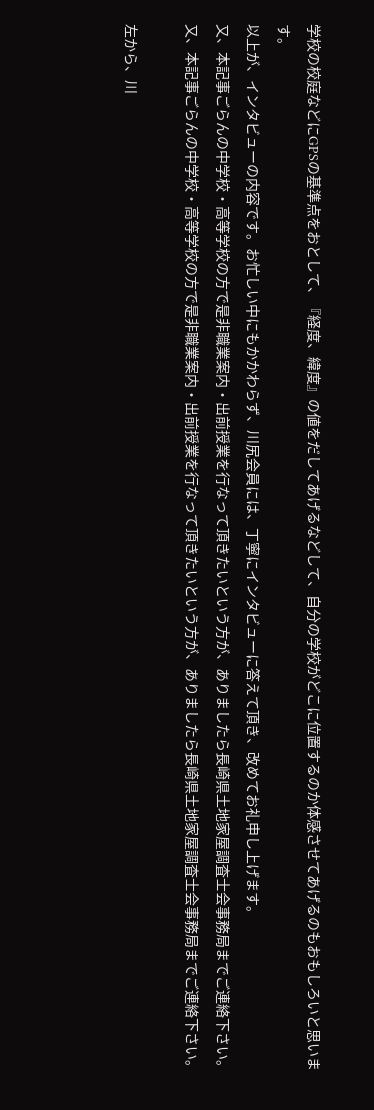学校の校庭などにGPSの基準点をおとして、『経度、緯度』の値をだしてあげるなどして、自分の学校がどこに位置するのか体感させてあげるのもおもしろいと思います。
以上が、インタビューの内容です。お忙しい中にもかかわらず、川尻会員には、丁寧にインタビューに答えて頂き、改めてお礼申し上げます。
又、本記事ごらんの中学校・高等学校の方で是非職業案内・出前授業を行なって頂きたいという方が、ありましたら長崎県土地家屋調査士会事務局までご連絡下さい。
又、本記事ごらんの中学校・高等学校の方で是非職業案内・出前授業を行なって頂きたいという方が、ありましたら長崎県土地家屋調査士会事務局までご連絡下さい。

左から、川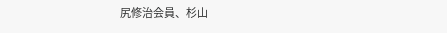尻修治会員、杉山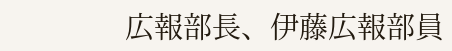広報部長、伊藤広報部員